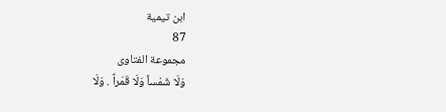ابن تيمية
87
مجموعة الفتاوى
وَلَا شَمْساً وَلَا قَمَراً . وَلَا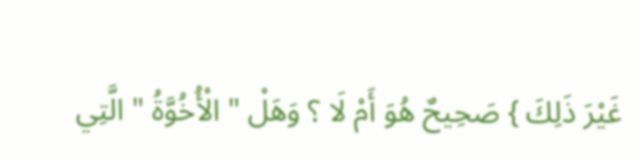غَيْرَ ذَلِكَ } صَحِيحٌ هُوَ أَمْ لَا ؟ وَهَلْ " الْأُخُوَّةُ " الَّتِي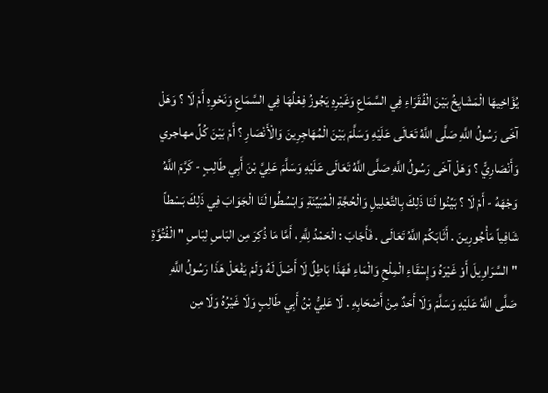يُؤَاخِيهَا الْمَشَايِخُ بَيْنَ الْفُقَرَاءِ فِي السَّمَاعِ وَغَيْرِهِ يَجُوزُ فِعْلُهَا فِي السَّمَاعِ وَنَحْوِهِ أَمْ لَا ؟ وَهَلْ آخَى رَسُولُ اللَّهِ صَلَّى اللَّهُ تَعَالَى عَلَيْهِ وَسَلَّمَ بَيْنَ الْمُهَاجِرِينَ وَالْأَنْصَارِ ؟ أَمْ بَيْنَ كُلِّ مهاجري وَأَنْصَارِيٍّ ؟ وَهَلْ آخَى رَسُولُ اللَّهِ صَلَّى اللَّهُ تَعَالَى عَلَيْهِ وَسَلَّمَ عَلِيَّ بْنَ أَبِي طَالِبٍ - كَرَّمَ اللَّهُ وَجْهَهُ - أَمْ لَا ؟ بَيِّنُوا لَنَا ذَلِكَ بِالتَّعْلِيلِ وَالْحُجَّةِ الْمُبَيِّنَةِ وَابْسُطُوا لَنَا الْجَوَابَ فِي ذَلِكَ بَسْطاً شَافِياً مَأْجُورِينَ . أَثَابَكُمْ اللَّهُ تَعَالَى . فَأَجَابَ : الْحَمْدُ لِلَّهِ ، أَمَّا مَا ذُكِرَ مِن البَاسِ لِبَاسِ " الْفُتُوَّةِ " السَّرَاوِيلَ أَوْ غَيْرَهُ وَإِسْقَاءِ الْمِلْحِ وَالْمَاءِ فَهَذَا بَاطِلٌ لَا أَصْلَ لَهُ وَلَمْ يَفْعَلْ هَذَا رَسُولُ اللَّهِ صَلَّى اللَّهُ عَلَيْهِ وَسَلَّمَ وَلَا أَحَدٌ مِنْ أَصْحَابِهِ . لَا عَلِيُّ بْنُ أَبِي طَالِبٍ وَلَا غَيْرُهُ وَلَا مِن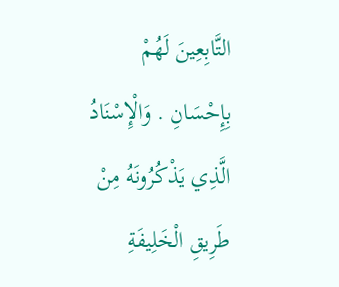التَّابِعِينَ لَهُمْ بِإِحْسَانِ . وَالْإِسْنَادُ الَّذِي يَذْكُرُونَهُ مِنْ طَرِيقِ الْخَلِيفَةِ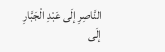النَّاصِرِ إلَى عَبْدِ الْجَبَّارِ إلَى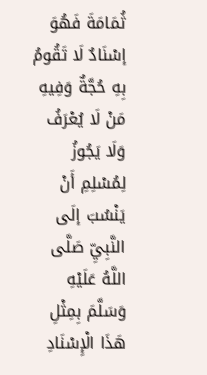ثُمَامَةَ فَهُوَ إسْنَادٌ لَا تَقُومُ بِهِ حُجَّةٌ وَفِيهِ مَنْ لَا يُعْرَفُ وَلَا يَجُوزُ لِمُسْلِمِ أَنْ يَنْسُبَ إلَى النَّبِيِّ صَلَّى اللَّهُ عَلَيْهِ وَسَلَّمَ بِمِثْلِ هَذَا الْإِسْنَادِ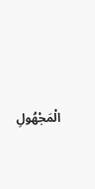الْمَجْهُولِ